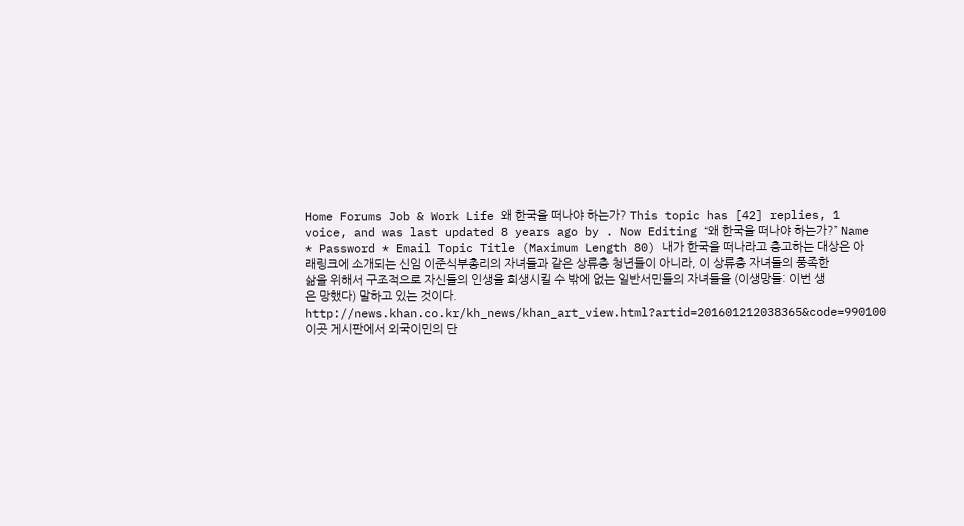Home Forums Job & Work Life 왜 한국을 떠나야 하는가? This topic has [42] replies, 1 voice, and was last updated 8 years ago by . Now Editing “왜 한국을 떠나야 하는가?” Name * Password * Email Topic Title (Maximum Length 80) 내가 한국을 떠나라고 충고하는 대상은 아래링크에 소개되는 신임 이준식부총리의 자녀들과 같은 상류층 청년들이 아니라, 이 상류층 자녀들의 풍족한 삶을 위해서 구조적으로 자신들의 인생을 희생시킬 수 밖에 없는 일반서민들의 자녀들을 (이생망들: 이번 생은 망했다) 말하고 있는 것이다. http://news.khan.co.kr/kh_news/khan_art_view.html?artid=201601212038365&code=990100 이곳 게시판에서 외국이민의 단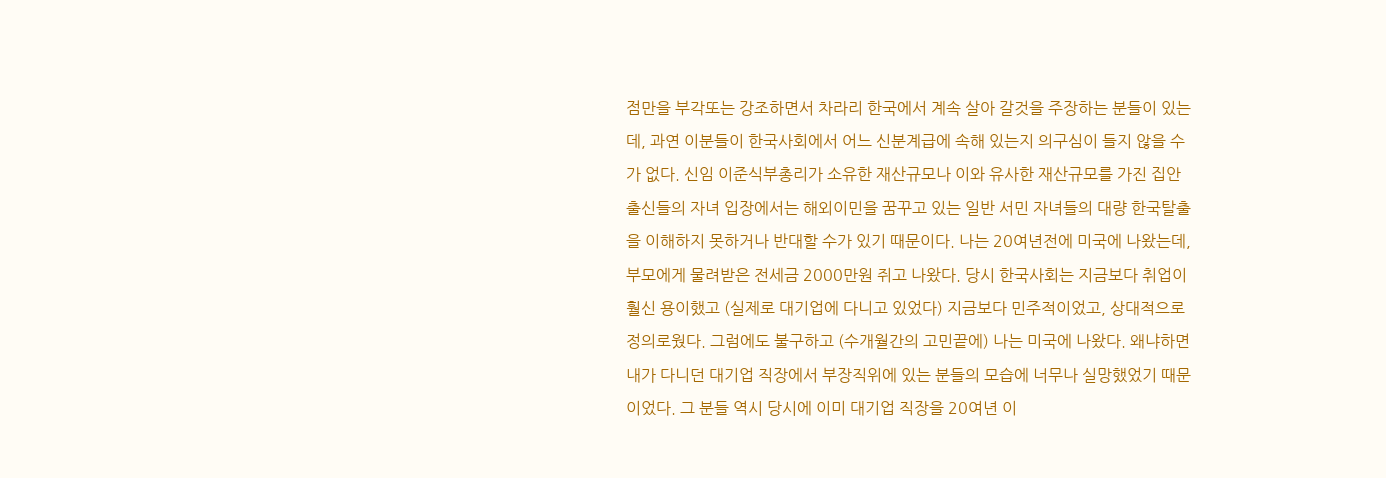점만을 부각또는 강조하면서 차라리 한국에서 계속 살아 갈것을 주장하는 분들이 있는데, 과연 이분들이 한국사회에서 어느 신분계급에 속해 있는지 의구심이 들지 않을 수가 없다. 신임 이준식부총리가 소유한 재산규모나 이와 유사한 재산규모를 가진 집안출신들의 자녀 입장에서는 해외이민을 꿈꾸고 있는 일반 서민 자녀들의 대량 한국탈출을 이해하지 못하거나 반대할 수가 있기 때문이다. 나는 20여년전에 미국에 나왔는데, 부모에게 물려받은 전세금 2000만원 쥐고 나왔다. 당시 한국사회는 지금보다 취업이 훨신 용이했고 (실제로 대기업에 다니고 있었다) 지금보다 민주적이었고, 상대적으로 정의로웠다. 그럼에도 불구하고 (수개월간의 고민끝에) 나는 미국에 나왔다. 왜냐하면 내가 다니던 대기업 직장에서 부장직위에 있는 분들의 모습에 너무나 실망했었기 때문이었다. 그 분들 역시 당시에 이미 대기업 직장을 20여년 이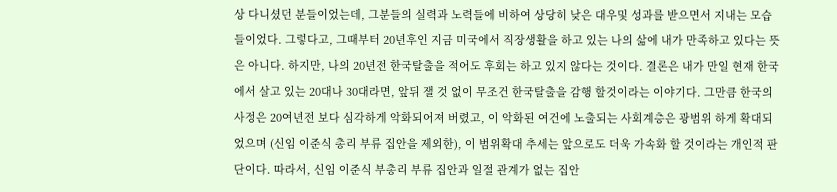상 다니셨던 분들이었는데, 그분들의 실력과 노력들에 비하여 상당히 낮은 대우및 성과를 받으면서 지내는 모습들이었다. 그렇다고, 그때부터 20년후인 지금 미국에서 직장생활을 하고 있는 나의 삶에 내가 만족하고 있다는 뜻은 아니다. 하지만, 나의 20년전 한국탈출을 적어도 후회는 하고 있지 않다는 것이다. 결론은 내가 만일 현재 한국에서 살고 있는 20대나 30대라면, 앞뒤 잴 것 없이 무조건 한국탈출을 감행 할것이라는 이야기다. 그만큼 한국의 사정은 20여년전 보다 심각하게 악화되어져 버렸고, 이 악화된 여건에 노출되는 사회계층은 광범위 하게 확대되었으며 (신임 이준식 총리 부류 집안을 제외한), 이 범위확대 추세는 앞으로도 더욱 가속화 할 것이라는 개인적 판단이다. 따라서, 신임 이준식 부총리 부류 집안과 일절 관계가 없는 집안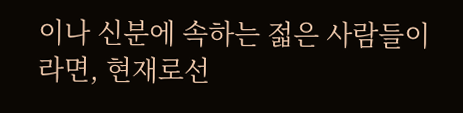이나 신분에 속하는 젋은 사람들이라면, 현재로선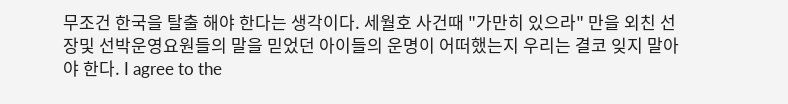무조건 한국을 탈출 해야 한다는 생각이다. 세월호 사건때 "가만히 있으라" 만을 외친 선장및 선박운영요원들의 말을 믿었던 아이들의 운명이 어떠했는지 우리는 결코 잊지 말아야 한다. I agree to the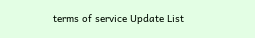terms of service Update List